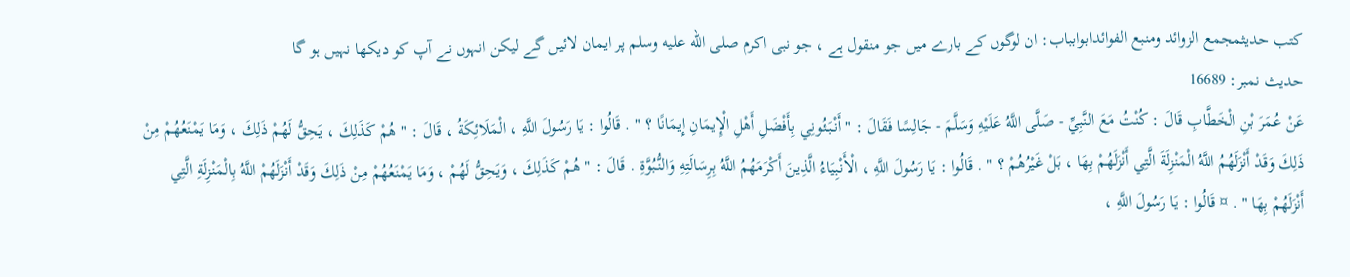کتب حدیثمجمع الزوائد ومنبع الفوائدابوابباب: ان لوگوں کے بارے میں جو منقول ہے ، جو نبی اکرم صلى الله عليه وسلم پر ایمان لائیں گے لیکن انہوں نے آپ کو دیکھا نہیں ہو گا
حدیث نمبر: 16689
عَنْ عُمَرَ بْنِ الْخَطَّابِ قَالَ : كُنْتُ مَعَ النَّبِيِّ - صَلَّى اللَّهُ عَلَيْهِ وَسَلَّمَ - جَالِسًا فَقَالَ : " أَنْبَئُونِي بِأَفْضَلِ أَهْلِ الْإِيمَانِ إِيمَانًا ؟ " . قَالُوا : يَا رَسُولَ اللَّهِ ، الْمَلَائِكَةُ ، قَالَ : " هُمْ كَذَلِكَ ، يَحِقُّ لَهُمْ ذَلِكَ ، وَمَا يَمْنَعُهُمْ مِنْ ذَلِكَ وَقَدْ أَنْزَلَهُمُ اللَّهُ الْمَنْزِلَةَ الَّتِي أَنْزَلَهُمْ بِهَا ، بَلْ غَيْرُهُمْ ؟ " . قَالُوا : يَا رَسُولَ اللَّهِ ، الْأَنْبِيَاءُ الَّذِينَ أَكْرَمَهُمُ اللَّهُ بِرِسَالَتِهِ وَالنُّبُوَّةِ . قَالَ : " هُمْ كَذَلِكَ ، وَيَحِقُّ لَهُمْ ، وَمَا يَمْنَعُهُمْ مِنْ ذَلِكَ وَقَدْ أَنْزَلَهُمْ اللَّهُ بِالْمَنْزِلَةِ الَّتِي أَنْزَلَهُمْ بِهَا " . ¤ قَالُوا : يَا رَسُولَ اللَّهِ ،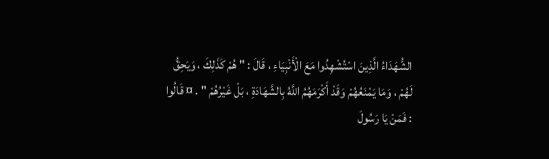الشُّهَدَاءُ الَّذِينَ اسْتُشْهِدُوا مَعَ الْأَنْبِيَاءِ ، قَالَ : " هُمْ كَذَلِكَ ، وَيَحِقُّ لَهُمْ ، وَمَا يَمْنَعُهُمْ وَقَدْ أَكْرَمَهُمُ اللَّهُ بِالشَّهَادَةِ ، بَلْ غَيْرُهُمْ " . ¤ قَالُوا : فَمَنْ يَا رَسُولَ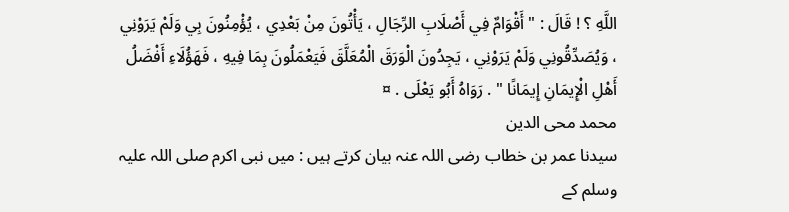اللَّهِ ؟ ! قَالَ : " أَقْوَامٌ فِي أَصْلَابِ الرِّجَالِ ، يَأْتُونَ مِنْ بَعْدِي ، يُؤْمِنُونَ بِي وَلَمْ يَرَوْنِي ، وَيُصَدِّقُونِي وَلَمْ يَرَوْنِي ، يَجِدُونَ الْوَرَقَ الْمُعَلَّقَ فَيَعْمَلُونَ بِمَا فِيهِ ، فَهَؤُلَاءِ أَفْضَلُ أَهْلِ الْإِيمَانِ إِيمَانًا " . رَوَاهُ أَبُو يَعْلَى . ¤
محمد محی الدین
سیدنا عمر بن خطاب رضی اللہ عنہ بیان کرتے ہیں : میں نبی اکرم صلی اللہ علیہ وسلم کے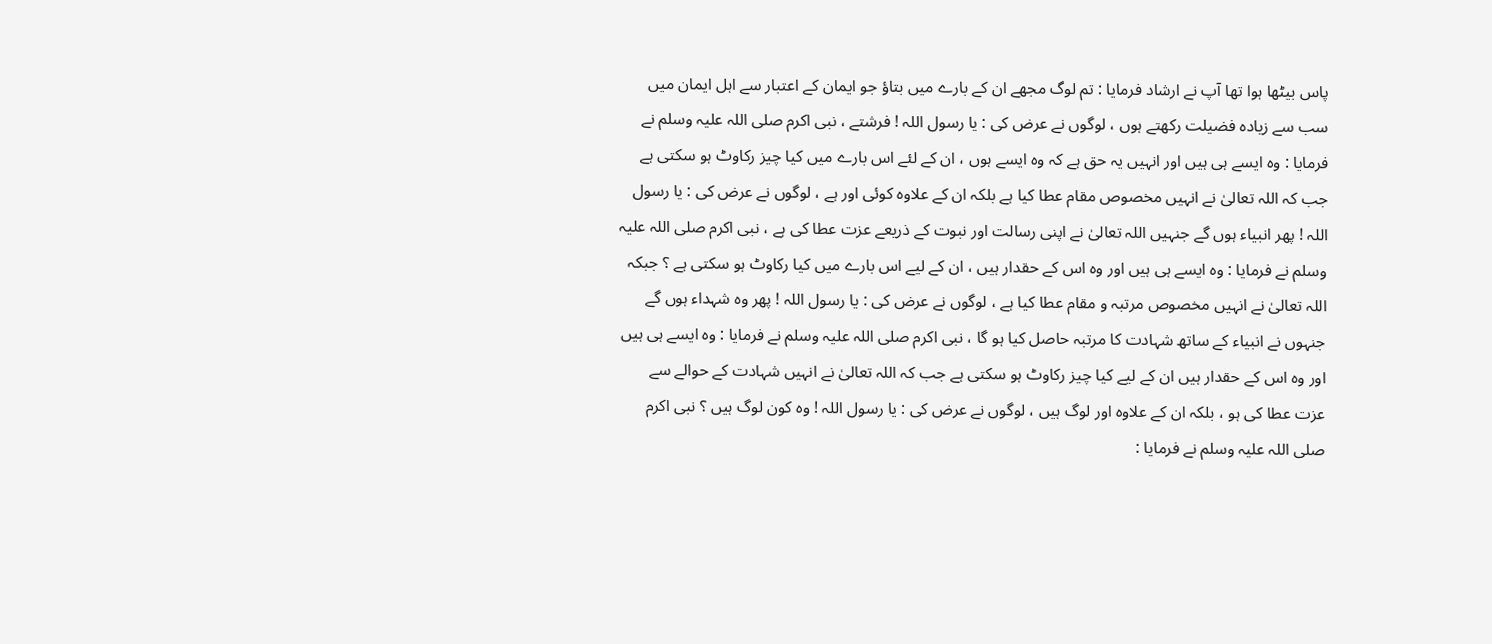پاس بیٹھا ہوا تھا آپ نے ارشاد فرمایا : تم لوگ مجھے ان کے بارے میں بتاؤ جو ایمان کے اعتبار سے اہل ایمان میں سب سے زیادہ فضیلت رکھتے ہوں ، لوگوں نے عرض کی : یا رسول اللہ ! فرشتے ، نبی اکرم صلی اللہ علیہ وسلم نے فرمایا : وہ ایسے ہی ہیں اور انہیں یہ حق ہے کہ وہ ایسے ہوں ، ان کے لئے اس بارے میں کیا چیز رکاوٹ ہو سکتی ہے جب کہ اللہ تعالیٰ نے انہیں مخصوص مقام عطا کیا ہے بلکہ ان کے علاوہ کوئی اور ہے ، لوگوں نے عرض کی : یا رسول اللہ ! پھر انبیاء ہوں گے جنہیں اللہ تعالیٰ نے اپنی رسالت اور نبوت کے ذریعے عزت عطا کی ہے ، نبی اکرم صلی اللہ علیہ وسلم نے فرمایا : وہ ایسے ہی ہیں اور وہ اس کے حقدار ہیں ، ان کے لیے اس بارے میں کیا رکاوٹ ہو سکتی ہے ؟ جبکہ اللہ تعالیٰ نے انہیں مخصوص مرتبہ و مقام عطا کیا ہے ، لوگوں نے عرض کی : یا رسول اللہ ! پھر وہ شہداء ہوں گے جنہوں نے انبیاء کے ساتھ شہادت کا مرتبہ حاصل کیا ہو گا ، نبی اکرم صلی اللہ علیہ وسلم نے فرمایا : وہ ایسے ہی ہیں اور وہ اس کے حقدار ہیں ان کے لیے کیا چیز رکاوٹ ہو سکتی ہے جب کہ اللہ تعالیٰ نے انہیں شہادت کے حوالے سے عزت عطا کی ہو ، بلکہ ان کے علاوہ اور لوگ ہیں ، لوگوں نے عرض کی : یا رسول اللہ ! وہ کون لوگ ہیں ؟ نبی اکرم صلی اللہ علیہ وسلم نے فرمایا :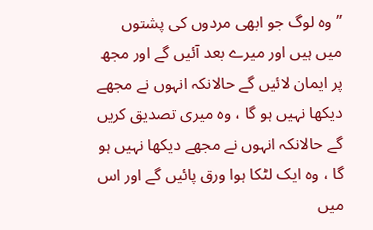” وہ لوگ جو ابھی مردوں کی پشتوں میں ہیں اور میرے بعد آئیں گے اور مجھ پر ایمان لائیں گے حالانکہ انہوں نے مجھے دیکھا نہیں ہو گا ، وہ میری تصدیق کریں گے حالانکہ انہوں نے مجھے دیکھا نہیں ہو گا ، وہ ایک لٹکا ہوا ورق پائیں گے اور اس میں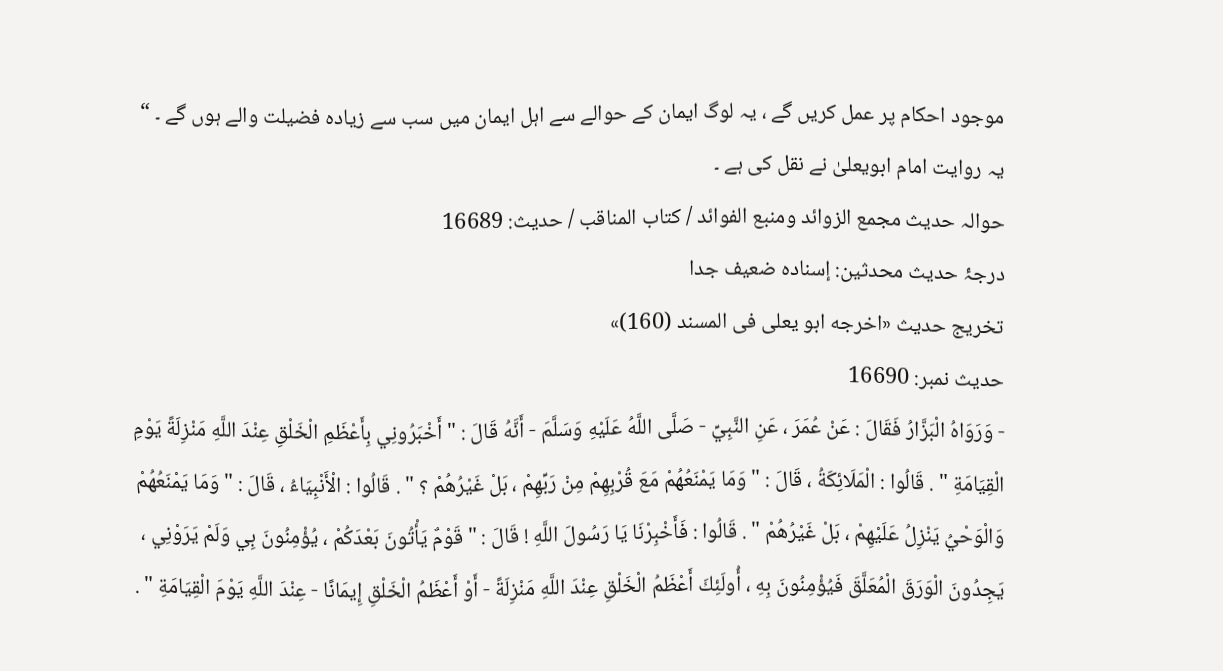موجود احکام پر عمل کریں گے ، یہ لوگ ایمان کے حوالے سے اہل ایمان میں سب سے زیادہ فضیلت والے ہوں گے ۔ “
یہ روایت امام ابویعلیٰ نے نقل کی ہے ۔
حوالہ حدیث مجمع الزوائد ومنبع الفوائد / كتاب المناقب / حدیث: 16689
درجۂ حدیث محدثین: إسنادہ ضعیف جدا
تخریج حدیث «اخرجه ابو يعلى فى المسند (160)»
حدیث نمبر: 16690
- وَرَوَاهُ الْبَزَّارُ فَقَالَ : عَنْ عُمَرَ ، عَنِ النَّبِيِّ - صَلَّى اللَّهُ عَلَيْهِ وَسَلَّمَ - أَنَّهُ قَالَ : " أَخْبَرُونِي بِأَعْظَمِ الْخَلْقِ عِنْدَ اللَّهِ مَنْزِلَةً يَوْمِ الْقِيَامَةِ " . قَالُوا : الْمَلَائِكَةُ ، قَالَ : " وَمَا يَمْنَعُهُمْ مَعَ قُرْبِهِمْ مِنْ رَبِّهِمْ ، بَلْ غَيْرُهُمْ ؟ " . قَالُوا : الْأَنْبِيَاءُ ، قَالَ : " وَمَا يَمْنَعُهُمْ وَالْوَحْيُ يَنْزِلُ عَلَيْهِمْ ، بَلْ غَيْرُهُمْ " . قَالُوا : فَأَخْبِرْنَا يَا رَسُولَ اللَّهِ ! قَالَ : " قَوْمٌ يَأْتُونَ بَعْدَكُمْ ، يُؤْمِنُونَ بِي وَلَمْ يَرَوْنِي ، يَجِدُونَ الْوَرَقَ الْمُعَلَّقَ فَيُؤْمِنُونَ بِهِ ، أُولَئِكَ أَعْظَمُ الْخَلْقِ عِنْدَ اللَّهِ مَنْزِلَةً - أَوْ أَعْظَمُ الْخَلْقِ إِيمَانًا - عِنْدَ اللَّهِ يَوْمَ الْقِيَامَةِ " .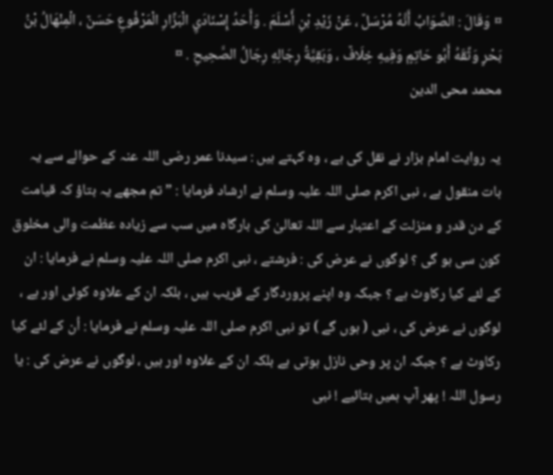¤ وَقَالَ : الصَّوَابُ أَنَّهُ مُرْسَلٌ ، عَنْ زَيْدِ بْنِ أَسْلَمَ . وَأَحَدُ إِسْنَادَيِ الْبَزَّارِ الْمَرْفُوعِ حَسَنٌ ، الْمِنْهَالُ بْنُ بَحْرٍ وَثَّقَهُ أَبُو حَاتِمٍ وَفِيهِ خِلَافٌ ، وَبَقِيَّةُ رِجَالِهِ رِجَالُ الصَّحِيحِ . ¤
محمد محی الدین

یہ روایت امام بزار نے نقل کی ہے ، وہ کہتے ہیں : سیدنا عمر رضی اللہ عنہ کے حوالے سے یہ بات منقول ہے ، نبی اکرم صلی اللہ علیہ وسلم نے ارشاد فرمایا : ” تم مجھے یہ بتاؤ کہ قیامت کے دن قدر و منزلت کے اعتبار سے اللہ تعالیٰ کی بارگاہ میں سب سے زیادہ عظمت والی مخلوق کون سی ہو گی ؟ لوگوں نے عرض کی : فرشتے ، نبی اکرم صلی اللہ علیہ وسلم نے فرمایا : ان کے لئے کیا رکاوٹ ہے ؟ جبکہ وہ اپنے پروردگار کے قریب ہیں ، بلکہ ان کے علاوہ کوئی اور ہے ، لوگوں نے عرض کی ، نبی ( ہوں گے ) تو نبی اکرم صلی اللہ علیہ وسلم نے فرمایا : اُن کے لئے کیا رکاوٹ ہے ؟ جبکہ ان پر وحی نازل ہوتی ہے بلکہ ان کے علاوہ اور ہیں ، لوگوں نے عرض کی : یا رسول اللہ ! پھر آپ ہمیں بتائیے ! نبی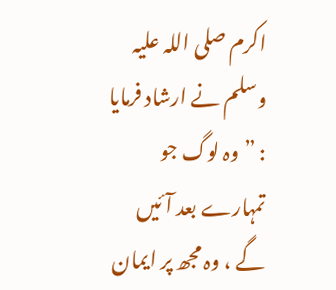اکرم صلی اللہ علیہ وسلم نے ارشاد فرمایا : ” وہ لوگ جو تمہارے بعد آئیں گے ، وہ مجھ پر ایمان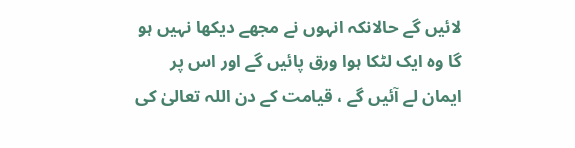لائیں گے حالانکہ انہوں نے مجھے دیکھا نہیں ہو گا وہ ایک لٹکا ہوا ورق پائیں گے اور اس پر ایمان لے آئیں گے ، قیامت کے دن اللہ تعالیٰ کی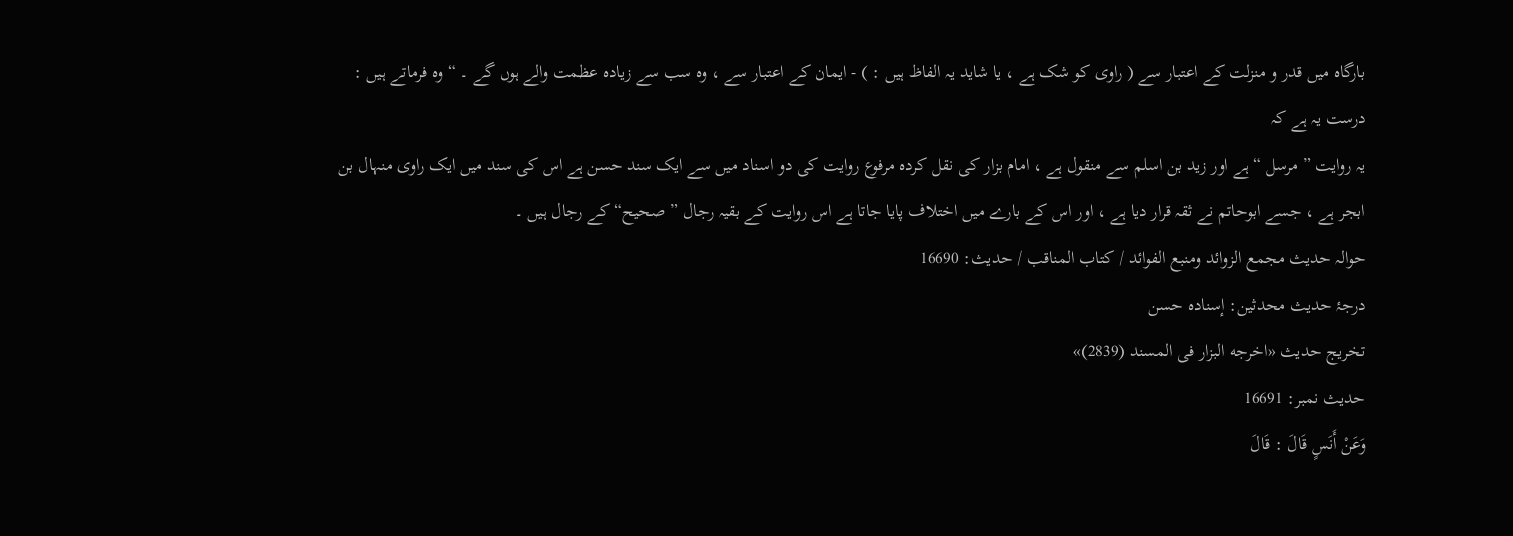بارگاہ میں قدر و منزلت کے اعتبار سے ( راوی کو شک ہے ، یا شاید یہ الفاظ ہیں : ) - ایمان کے اعتبار سے ، وہ سب سے زیادہ عظمت والے ہوں گے ۔ “ وہ فرماتے ہیں : درست یہ ہے کہ
یہ روایت ” مرسل “ ہے اور زید بن اسلم سے منقول ہے ، امام بزار کی نقل کردہ مرفوع روایت کی دو اسناد میں سے ایک سند حسن ہے اس کی سند میں ایک راوی منہال بن ابجر ہے ، جسے ابوحاتم نے ثقہ قرار دیا ہے ، اور اس کے بارے میں اختلاف پایا جاتا ہے اس روایت کے بقیہ رجال ” صحیح“ کے رجال ہیں ۔
حوالہ حدیث مجمع الزوائد ومنبع الفوائد / كتاب المناقب / حدیث: 16690
درجۂ حدیث محدثین: إسنادہ حسن
تخریج حدیث «اخرجه البزار فى المسند (2839)»
حدیث نمبر: 16691
وَعَنْ أَنَسٍ قَالَ : قَالَ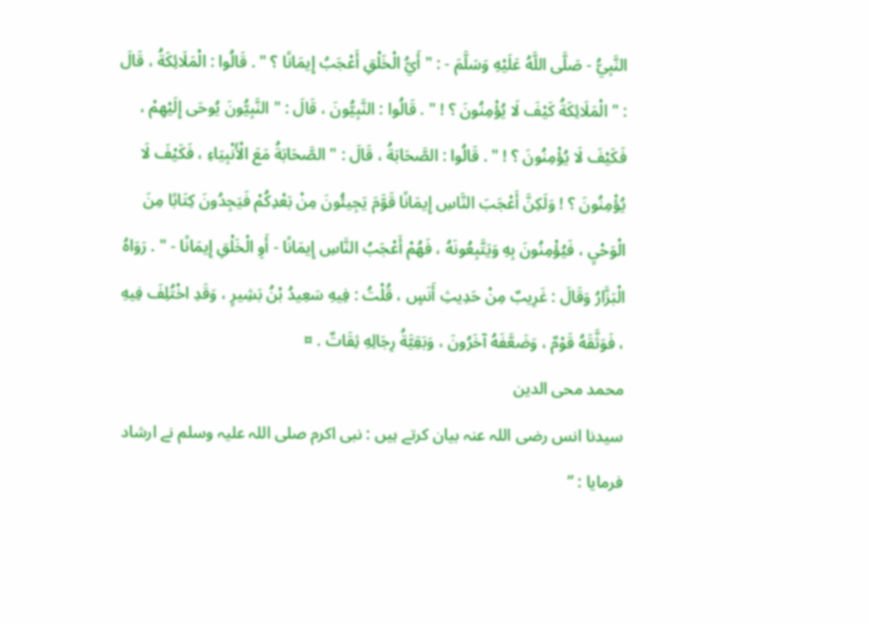النَّبِيُّ - صَلَّى اللَّهُ عَلَيْهِ وَسَلَّمَ - : " أَيُّ الْخَلْقِ أَعْجَبُ إِيمَانًا ؟ " . قَالُوا : الْمَلَائِكَةُ ، قَالَ : " الْمَلَائِكَةُ كَيْفَ لَا يُؤْمِنُونَ ؟ ! " . قَالُوا : النَّبِيُّونَ ، قَالَ : " النَّبِيُّونَ يُوحَى إِلَيْهِمْ ، فَكَيْفَ لَا يُؤْمِنُونَ ؟ ! " . قَالُوا : الصَّحَابَةُ ، قَالَ : " الصَّحَابَةُ مَعَ الْأَنْبِيَاءِ ، فَكَيْفَ لَا يُؤْمِنُونَ ؟ ! وَلَكِنَّ أَعْجَبَ النَّاسِ إِيمَانًا قَوَّمَ يَجِيئُونَ مِنْ بَعْدِكُمْ فَيَجِدُونَ كِتَابًا مِنَ الْوَحْيِ ، فَيُؤْمِنُونَ بِهِ وَيَتَّبِعُونَهُ ، فَهُمْ أَعْجَبُ النَّاسِ إِيمَانًا - أَوِ الْخَلْقِ إِيمَانًا - " . رَوَاهُ الْبَزَّارُ وَقَالَ : غَرِيبٌ مِنْ حَدِيثِ أَنَسٍ ، قُلْتُ : فِيهِ سَعِيدُ بْنُ بَشِيرٍ ، وَقَدِ اخْتُلِفَ فِيهِ ، فَوَثَّقَهُ قَوْمٌ ، وَضَعَّفَهُ آخَرُونَ ، وَبَقِيَّةُ رِجَالِهِ ثِقَاتٌ . ¤
محمد محی الدین
سیدنا انس رضی اللہ عنہ بیان کرتے ہیں : نبی اکرم صلی اللہ علیہ وسلم نے ارشاد فرمایا : ”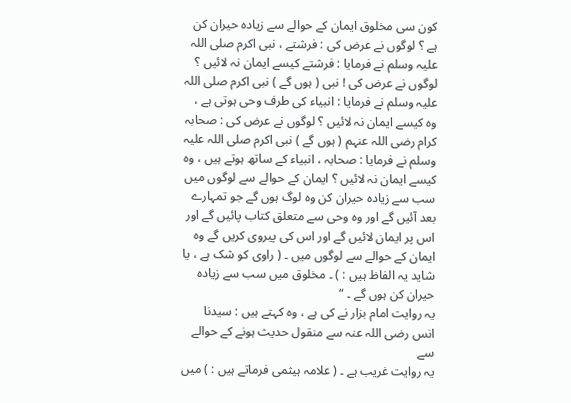کون سی مخلوق ایمان کے حوالے سے زیادہ حیران کن ہے ؟ لوگوں نے عرض کی : فرشتے ، نبی اکرم صلی اللہ علیہ وسلم نے فرمایا : فرشتے کیسے ایمان نہ لائیں ؟ لوگوں نے عرض کی ! نبی ( ہوں گے ) نبی اکرم صلی اللہ علیہ وسلم نے فرمایا : انبیاء کی طرف وحی ہوتی ہے ، وہ کیسے ایمان نہ لائیں ؟ لوگوں نے عرض کی : صحابہ کرام رضی اللہ عنہم ( ہوں گے ) نبی اکرم صلی اللہ علیہ وسلم نے فرمایا : صحابہ ، انبیاء کے ساتھ ہوتے ہیں ، وہ کیسے ایمان نہ لائیں ؟ ایمان کے حوالے سے لوگوں میں سب سے زیادہ حیران کن وہ لوگ ہوں گے جو تمہارے بعد آئیں گے اور وہ وحی سے متعلق کتاب پائیں گے اور اس پر ایمان لائیں گے اور اس کی پیروی کریں گے وہ ایمان کے حوالے سے لوگوں میں ۔ ( راوی کو شک ہے ، یا شاید یہ الفاظ ہیں : ) ۔ مخلوق میں سب سے زیادہ حیران کن ہوں گے ۔ “
یہ روایت امام بزار نے کی ہے ، وہ کہتے ہیں : سیدنا انس رضی اللہ عنہ سے منقول حدیث ہونے کے حوالے سے
یہ روایت غریب ہے ۔ ( علامہ ہیثمی فرماتے ہیں : ) میں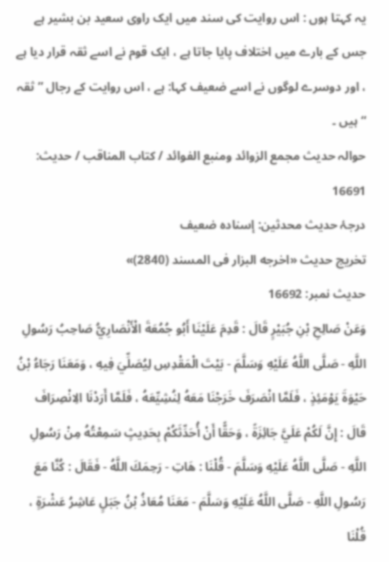یہ کہتا ہوں : اس روایت کی سند میں ایک راوی سعید بن بشیر ہے جس کے بارے میں اختلاف پایا جاتا ہے ، ایک قوم نے اسے ثقہ قرار دیا ہے ، اور دوسرے لوگوں نے اسے ضعیف کہا: ہے ، اس روایت کے رجال ” ثقہ “ ہیں ۔
حوالہ حدیث مجمع الزوائد ومنبع الفوائد / كتاب المناقب / حدیث: 16691
درجۂ حدیث محدثین: إسنادہ ضعیف
تخریج حدیث «اخرجه البزار فى المسند (2840)»
حدیث نمبر: 16692
وَعَنْ صَالِحِ بْنِ جُبَيْرٍ قَالَ : قَدِمَ عَلَيْنَا أَبُو جُمُعَةَ الْأَنْصَارِيُّ صَاحِبُ رَسُولِ اللَّهِ - صَلَّى اللَّهُ عَلَيْهِ وَسَلَّمَ - بَيْتَ الْمَقْدِسِ لِيُصَلِّيَ فِيهِ ، وَمَعَنَا رَجَاءُ بْنُ حَيْوَةَ يَوْمَئِذٍ ، فَلَمَّا انْصَرَفَ خَرَجْنَا مَعَهُ لِنُشِيِّعَهُ ، فَلَمَّا أَرَدْنَا الِانْصِرَافَ قَالَ : إِنَّ لَكُمْ عَلَيَّ جَائِزَةً ، وَحَقًّا أَنْ أُحَدِّثَكُمْ بِحَدِيثٍ سَمِعْتُهُ مِنْ رَسُولِ اللَّهِ - صَلَّى اللَّهُ عَلَيْهِ وَسَلَّمَ - قُلْنَا : هَاتِ - رَحِمَكَ اللَّهُ - فَقَالَ : كُنَّا مَعَ رَسُولِ اللَّهِ - صَلَّى اللَّهُ عَلَيْهِ وَسَلَّمَ - مَعَنَا مُعَاذُ بْنُ جَبَلٍ عَاشِرُ عَشْرَةٍ ، قُلْنَا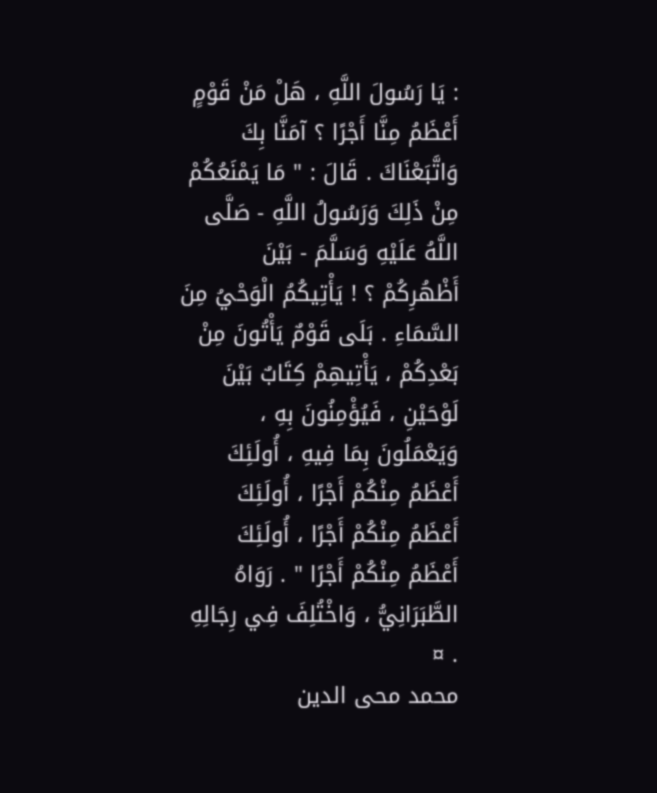: يَا رَسُولَ اللَّهِ ، هَلْ مَنْ قَوْمٍ أَعْظَمُ مِنَّا أَجْرًا ؟ آمَنَّا بِكَ وَاتَّبَعْنَاكَ . قَالَ : " مَا يَمْنَعُكُمْ مِنْ ذَلِكَ وَرَسُولُ اللَّهِ - صَلَّى اللَّهُ عَلَيْهِ وَسَلَّمَ - بَيْنَ أَظْهُرِكُمْ ؟ ! يَأْتِيكُمُ الْوَحْيُ مِنَ السَّمَاءِ . بَلَى قَوْمٌ يَأْتُونَ مِنْ بَعْدِكُمْ ، يَأْتِيهِمْ كِتَابٌ بَيْنَ لَوْحَيْنِ ، فَيُؤْمِنُونَ بِهِ ، وَيَعْمَلُونَ بِمَا فِيهِ ، أُولَئِكَ أَعْظَمُ مِنْكُمْ أَجْرًا ، أُولَئِكَ أَعْظَمُ مِنْكُمْ أَجْرًا ، أُولَئِكَ أَعْظَمُ مِنْكُمْ أَجْرًا " . رَوَاهُ الطَّبَرَانِيُّ ، وَاخْتُلِفَ فِي رِجَالِهِ . ¤
محمد محی الدین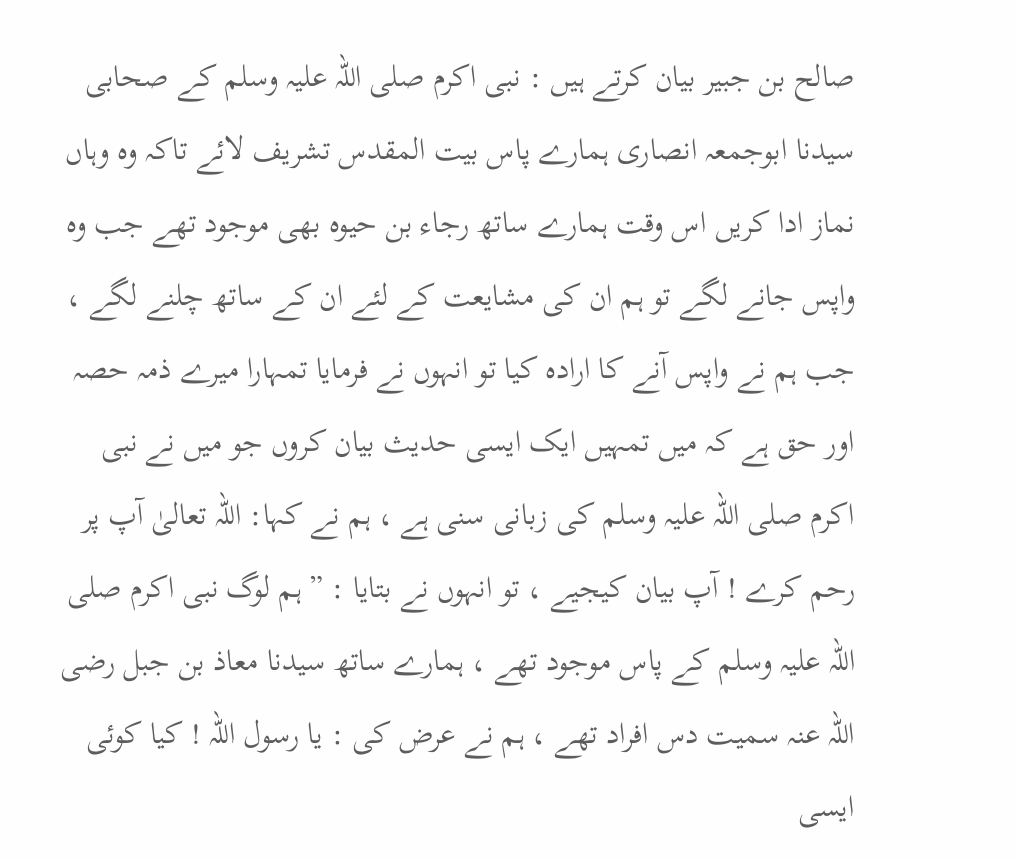صالح بن جبیر بیان کرتے ہیں : نبی اکرم صلی اللہ علیہ وسلم کے صحابی سیدنا ابوجمعہ انصاری ہمارے پاس بیت المقدس تشریف لائے تاکہ وہ وہاں نماز ادا کریں اس وقت ہمارے ساتھ رجاء بن حیوہ بھی موجود تھے جب وہ واپس جانے لگے تو ہم ان کی مشایعت کے لئے ان کے ساتھ چلنے لگے ، جب ہم نے واپس آنے کا ارادہ کیا تو انہوں نے فرمایا تمہارا میرے ذمہ حصہ اور حق ہے کہ میں تمہیں ایک ایسی حدیث بیان کروں جو میں نے نبی اکرم صلی اللہ علیہ وسلم کی زبانی سنی ہے ، ہم نے کہا: اللہ تعالیٰ آپ پر رحم کرے ! آپ بیان کیجیے ، تو انہوں نے بتایا : ” ہم لوگ نبی اکرم صلی اللہ علیہ وسلم کے پاس موجود تھے ، ہمارے ساتھ سیدنا معاذ بن جبل رضی اللہ عنہ سمیت دس افراد تھے ، ہم نے عرض کی : یا رسول اللہ ! کیا کوئی ایسی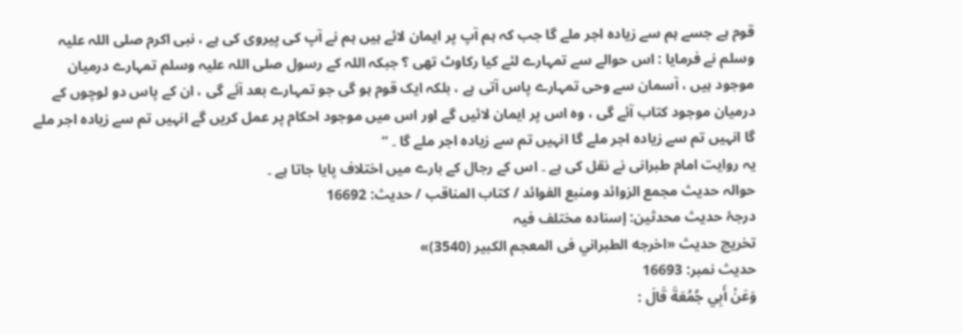قوم ہے جسے ہم سے زیادہ اجر ملے گا جب کہ ہم آپ پر ایمان لائے ہیں ہم نے آپ کی پیروی کی ہے ، نبی اکرم صلی اللہ علیہ وسلم نے فرمایا : اس حوالے سے تمہارے لئے کیا رکاوٹ تھی ؟ جبکہ اللہ کے رسول صلی اللہ علیہ وسلم تمہارے درمیان موجود ہیں ، آسمان سے وحی تمہارے پاس آتی ہے ، بلکہ ایک قوم ہو گی جو تمہارے بعد آئے گی ، ان کے پاس دو لوچوں کے درمیان موجود کتاب آئے گی ، وہ اس پر ایمان لائیں گے اور اس میں موجود احکام پر عمل کریں گے انہیں تم سے زیادہ اجر ملے گا انہیں تم سے زیادہ اجر ملے گا انہیں تم سے زیادہ اجر ملے گا ۔ “
یہ روایت امام طبرانی نے نقل کی ہے ۔ اس کے رجال کے بارے میں اختلاف پایا جاتا ہے ۔
حوالہ حدیث مجمع الزوائد ومنبع الفوائد / كتاب المناقب / حدیث: 16692
درجۂ حدیث محدثین: إسنادہ مختلف فیہ
تخریج حدیث «اخرجه الطبراني فى المعجم الكبير (3540)»
حدیث نمبر: 16693
وَعَنْ أَبِي جُمُعَةَ قَالَ :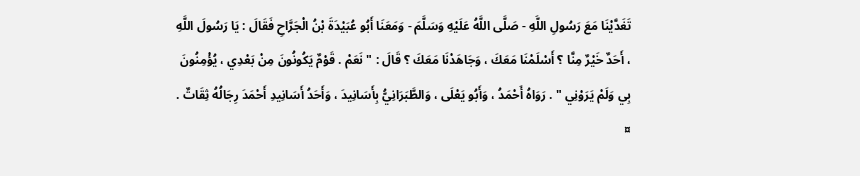تَغَدَّيْنَا مَعَ رَسُولِ اللَّهِ - صَلَّى اللَّهُ عَلَيْهِ وَسَلَّمَ - وَمَعَنَا أَبُو عُبَيْدَةَ بْنُ الْجَرَّاحِ فَقَالَ : يَا رَسُولَ اللَّهِ ، أَحَدٌ خَيْرٌ مِنَّا ؟ أَسْلَمْنَا مَعَكَ ، وَجَاهَدْنَا مَعَكَ ؟ قَالَ : " نَعَمْ . قَوْمٌ يَكُونُونَ مِنْ بَعْدِي ، يُؤْمِنُونَ بِي وَلَمْ يَرَوْنِي " . رَوَاهُ أَحْمَدُ ، وَأَبُو يَعْلَى ، وَالطَّبَرَانِيُّ بِأَسَانِيدَ ، وَأَحَدُ أَسَانِيدِ أَحْمَدَ رِجَالُهُ ثِقَاتٌ . ¤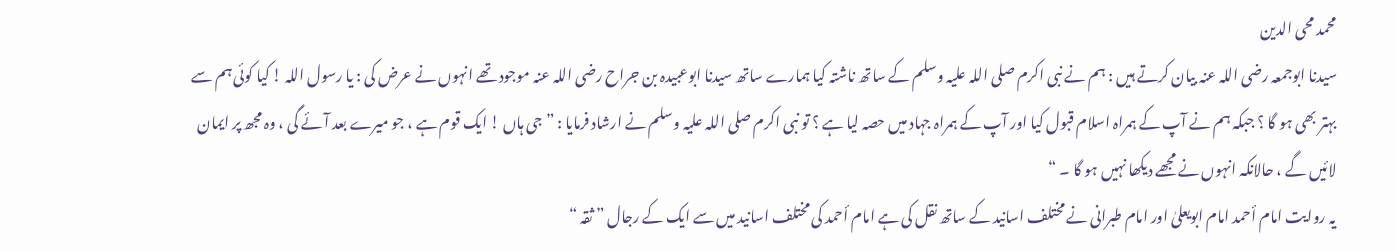محمد محی الدین
سیدنا ابوجمعہ رضی اللہ عنہ بیان کرتے ہیں : ہم نے نبی اکرم صلی اللہ علیہ وسلم کے ساتھ ناشتہ کیا ہمارے ساتھ سیدنا ابوعبیدہ بن جراح رضی اللہ عنہ موجود تھے انہوں نے عرض کی : یا رسول اللہ ! کیا کوئی ہم سے بہتر بھی ہو گا ؟ جبکہ ہم نے آپ کے ہمراہ اسلام قبول کیا اور آپ کے ہمراہ جہاد میں حصہ لیا ہے ؟ تو نبی اکرم صلی اللہ علیہ وسلم نے ارشاد فرمایا : ” جی ہاں ! ایک قوم ہے ، جو میرے بعد آئے گی ، وہ مجھ پر ایمان لائیں گے ، حالانکہ انہوں نے مجھے دیکھا نہیں ہو گا ۔ “
یہ روایت امام أحمد امام ابویعلیٰ اور امام طبرانی نے مختلف اسانید کے ساتھ نقل کی ہے امام أحمد کی مختلف اسانید میں سے ایک کے رجال ” ثقہ “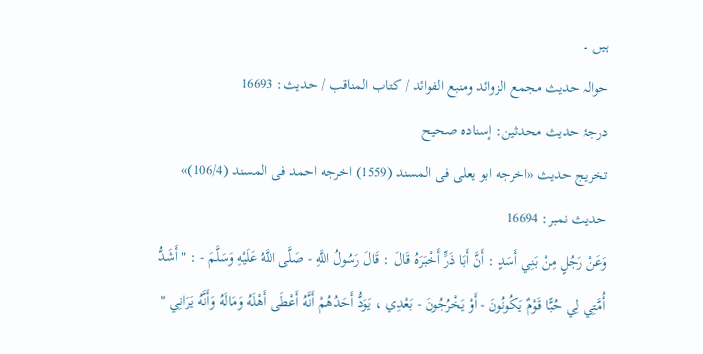ہیں ۔
حوالہ حدیث مجمع الزوائد ومنبع الفوائد / كتاب المناقب / حدیث: 16693
درجۂ حدیث محدثین: إسنادہ صحیح
تخریج حدیث «اخرجه ابو يعلى فى المسند (1559) اخرجه احمد فى المسند (106/4)»
حدیث نمبر: 16694
وَعَنْ رَجُلٍ مِنْ بَنِي أَسَدٍ : أَنَّ أَبَا ذَرٍّ أَخْبَرَهُ قَالَ : قَالَ رَسُولُ اللَّهِ - صَلَّى اللَّهُ عَلَيْهِ وَسَلَّمَ - : " أَشَدُّ أُمَّتِي لِي حُبًّا قَوْمٌ يَكُونُونَ - أَوْ يَخْرُجُونَ - بَعْدِي ، يَوَدُّ أَحَدُهُمْ أَنَّهُ أَعْطَى أَهْلَهُ وَمَالَهُ وَأَنَّهُ يَرَانِي "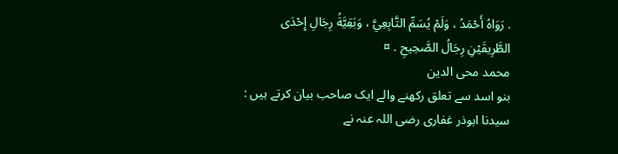. رَوَاهُ أَحْمَدُ ، وَلَمْ يُسَمِّ التَّابِعِيَّ ، وَبَقِيَّةُ رِجَالِ إِحْدَى الطَّرِيقَيْنِ رِجَالُ الصَّحِيحِ . ¤
محمد محی الدین
بنو اسد سے تعلق رکھنے والے ایک صاحب بیان کرتے ہیں : سیدنا ابوذر غفاری رضی اللہ عنہ نے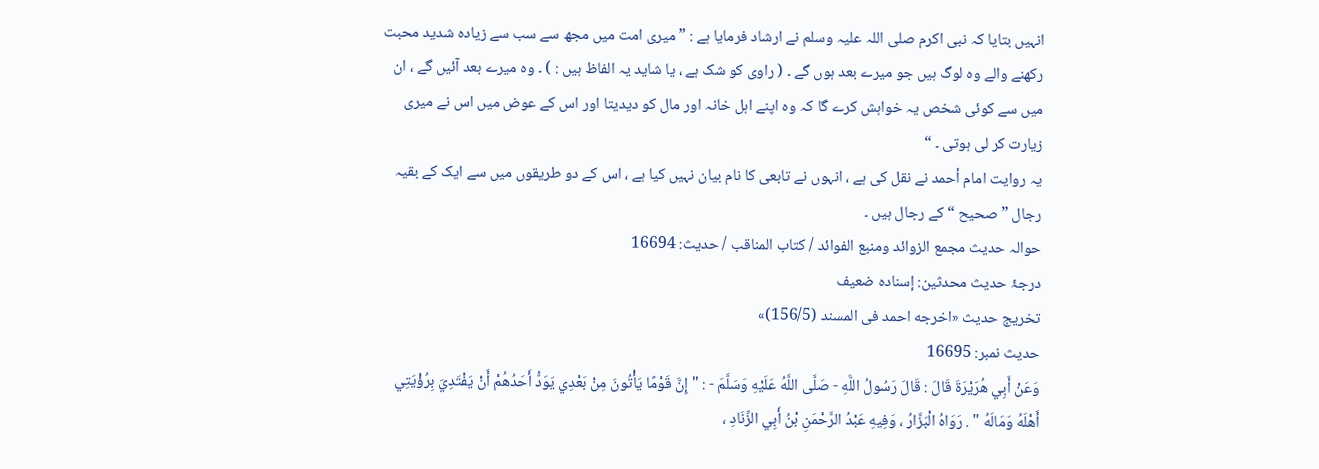انہیں بتایا کہ نبی اکرم صلی اللہ علیہ وسلم نے ارشاد فرمایا ہے : ” میری امت میں مجھ سے سب سے زیادہ شدید محبت رکھنے والے وہ لوگ ہیں جو میرے بعد ہوں گے ۔ ( راوی کو شک ہے ، یا شاید یہ الفاظ ہیں : ) ۔ وہ میرے بعد آئیں گے ، ان میں سے کوئی شخص یہ خواہش کرے گا کہ وہ اپنے اہل خانہ اور مال کو دیدیتا اور اس کے عوض میں اس نے میری زیارت کر لی ہوتی ۔ “
یہ روایت امام أحمد نے نقل کی ہے ، انہوں نے تابعی کا نام بیان نہیں کیا ہے ، اس کے دو طریقوں میں سے ایک کے بقیہ رجال ” صحیح “ کے رجال ہیں ۔
حوالہ حدیث مجمع الزوائد ومنبع الفوائد / كتاب المناقب / حدیث: 16694
درجۂ حدیث محدثین: إسنادہ ضعیف
تخریج حدیث «اخرجه احمد فى المسند (156/5)»
حدیث نمبر: 16695
وَعَنْ أَبِي هُرَيْرَةَ قَالَ : قَالَ رَسُولُ اللَّهِ - صَلَّى اللَّهُ عَلَيْهِ وَسَلَّمَ - : " إِنَّ قَوْمًا يَأْتُونَ مِنْ بَعْدِي يَوَدُّ أَحَدُهُمْ أَنْ يَفْتَدِيَ بِرُؤْيَتِي أَهْلَهُ وَمَالَهُ " . رَوَاهُ الْبَزَّارُ ، وَفِيهِ عَبْدُ الرَّحْمَنِ بْنُ أَبِي الزِّنَادِ ،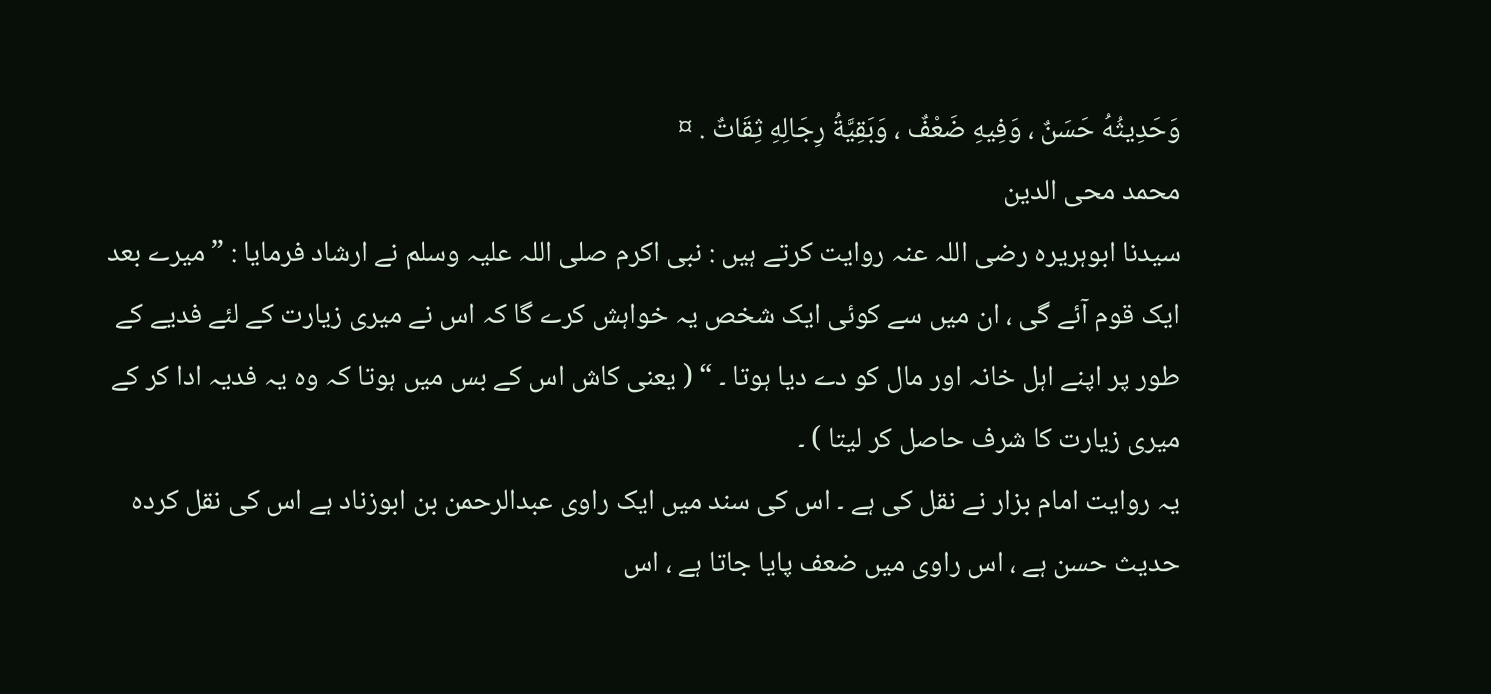وَحَدِيثُهُ حَسَنٌ ، وَفِيهِ ضَعْفٌ ، وَبَقِيَّةُ رِجَالِهِ ثِقَاتٌ . ¤
محمد محی الدین
سیدنا ابوہریرہ رضی اللہ عنہ روایت کرتے ہیں : نبی اکرم صلی اللہ علیہ وسلم نے ارشاد فرمایا : ” میرے بعد ایک قوم آئے گی ، ان میں سے کوئی ایک شخص یہ خواہش کرے گا کہ اس نے میری زیارت کے لئے فدیے کے طور پر اپنے اہل خانہ اور مال کو دے دیا ہوتا ۔ “ ( یعنی کاش اس کے بس میں ہوتا کہ وہ یہ فدیہ ادا کر کے میری زیارت کا شرف حاصل کر لیتا ) ۔
یہ روایت امام بزار نے نقل کی ہے ۔ اس کی سند میں ایک راوی عبدالرحمن بن ابوزناد ہے اس کی نقل کردہ حدیث حسن ہے ، اس راوی میں ضعف پایا جاتا ہے ، اس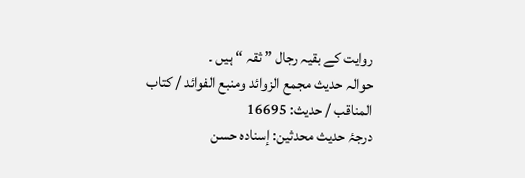روایت کے بقیہ رجال ” ثقہ “ ہیں ۔
حوالہ حدیث مجمع الزوائد ومنبع الفوائد / كتاب المناقب / حدیث: 16695
درجۂ حدیث محدثین: إسنادہ حسن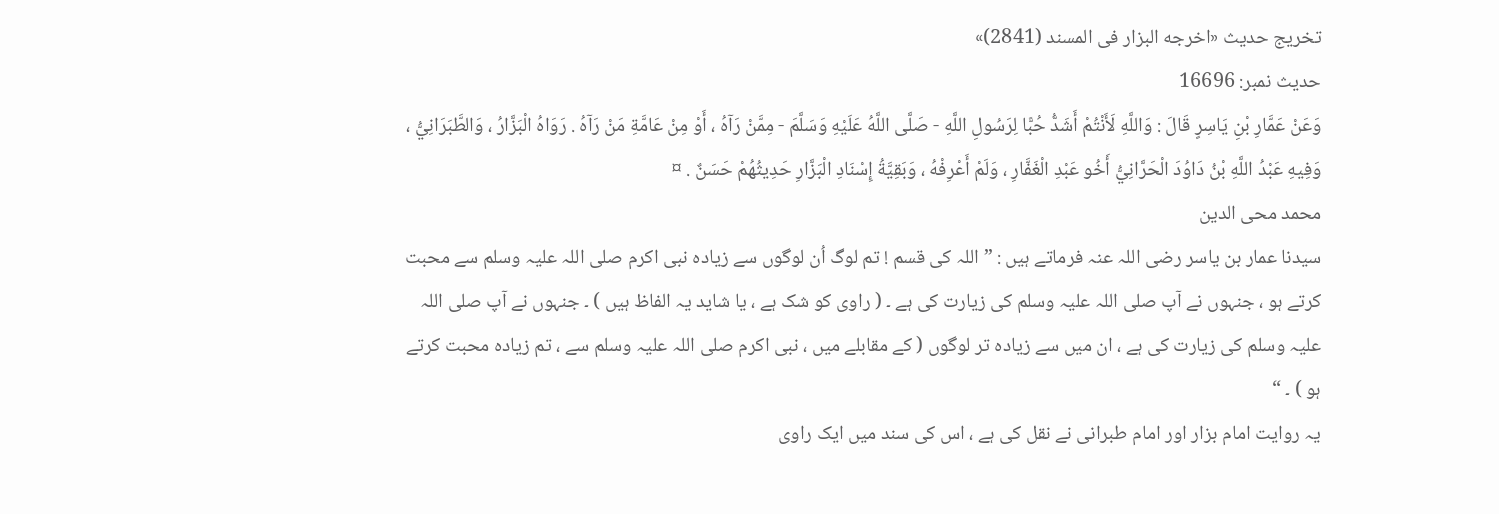تخریج حدیث «اخرجه البزار فى المسند (2841)»
حدیث نمبر: 16696
وَعَنْ عَمَّارِ بْنِ يَاسِرٍ قَالَ : وَاللَّهِ لَأَنْتُمْ أَشَدُّ حُبًّا لِرَسُولِ اللَّهِ - صَلَّى اللَّهُ عَلَيْهِ وَسَلَّمَ - مِمَّنْ رَآهُ ، أَوْ مِنْ عَامَّةِ مَنْ رَآهُ . رَوَاهُ الْبَزَّارُ ، وَالطَّبَرَانِيُّ ، وَفِيهِ عَبْدُ اللَّهِ بْنُ دَاوُدَ الْحَرَّانِيُّ أَخُو عَبْدِ الْغَفَّارِ ، وَلَمْ أَعْرِفْهُ ، وَبَقِيَّةُ إِسْنَادِ الْبَزَّارِ حَدِيثُهُمْ حَسَنٌ . ¤
محمد محی الدین
سیدنا عمار بن یاسر رضی اللہ عنہ فرماتے ہیں : ” اللہ کی قسم ! تم لوگ اُن لوگوں سے زیادہ نبی اکرم صلی اللہ علیہ وسلم سے محبت کرتے ہو ، جنہوں نے آپ صلی اللہ علیہ وسلم کی زیارت کی ہے ۔ ( راوی کو شک ہے ، یا شاید یہ الفاظ ہیں ) ۔ جنہوں نے آپ صلی اللہ علیہ وسلم کی زیارت کی ہے ، ان میں سے زیادہ تر لوگوں ( کے مقابلے میں ، نبی اکرم صلی اللہ علیہ وسلم سے ، تم زیادہ محبت کرتے ہو ) ۔ “
یہ روایت امام بزار اور امام طبرانی نے نقل کی ہے ، اس کی سند میں ایک راوی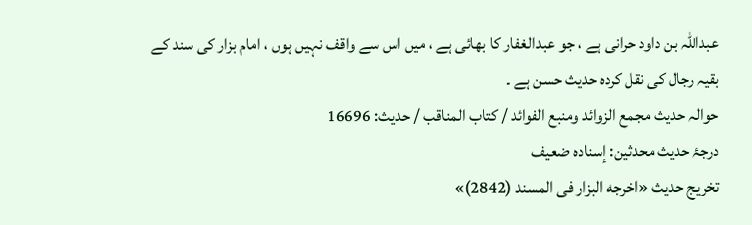عبداللہ بن داود حرانی ہے ، جو عبدالغفار کا بھائی ہے ، میں اس سے واقف نہیں ہوں ، امام بزار کی سند کے بقیہ رجال کی نقل کردہ حدیث حسن ہے ۔
حوالہ حدیث مجمع الزوائد ومنبع الفوائد / كتاب المناقب / حدیث: 16696
درجۂ حدیث محدثین: إسنادہ ضعیف
تخریج حدیث «اخرجه البزار فى المسند (2842)»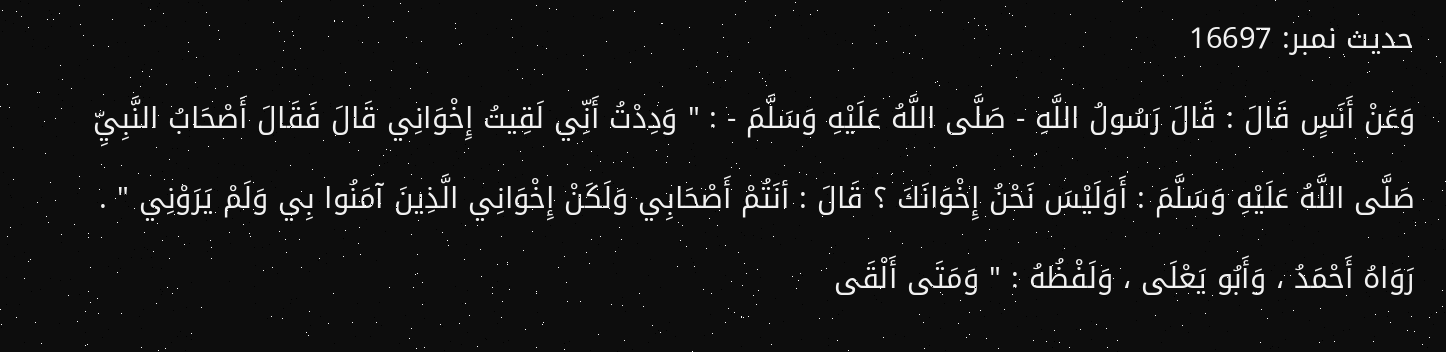حدیث نمبر: 16697
وَعَنْ أَنَسٍ قَالَ : قَالَ رَسُولُ اللَّهِ - صَلَّى اللَّهُ عَلَيْهِ وَسَلَّمَ - : " وَدِدْتُ أَنِّي لَقِيتُ إِخْوَانِي قَالَ فَقَالَ أَصْحَابُ النَّبِيِّ صَلَّى اللَّهُ عَلَيْهِ وَسَلَّمَ : أَوَلَيْسَ نَحْنُ إِخْوَانَكَ ؟ قَالَ : أنَتُمْ أَصْحَابِي وَلَكَنْ إِخْوَانِي الَّذِينَ آمَنُوا بِي وَلَمْ يَرَوْنِي " . رَوَاهُ أَحْمَدُ ، وَأَبُو يَعْلَى ، وَلَفْظُهُ : " وَمَتَى أَلْقَى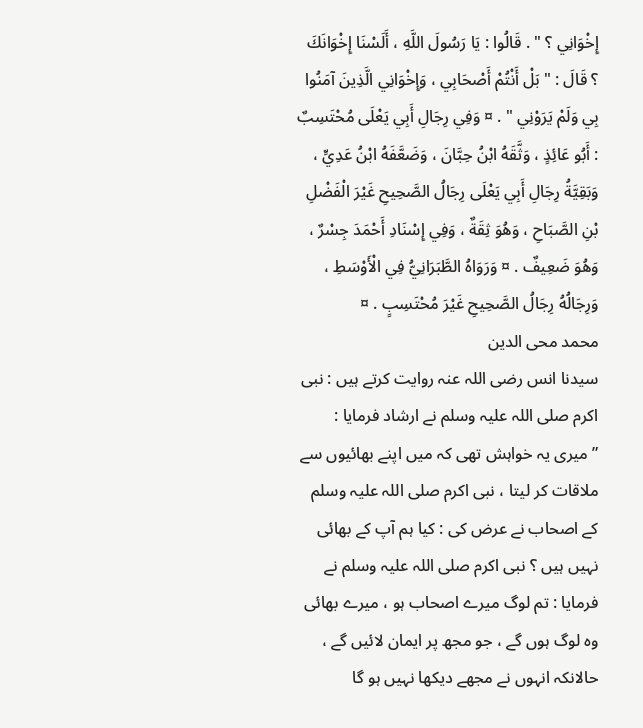إِخْوَانِي ؟ " . قَالُوا : يَا رَسُولَ اللَّهِ ، أَلَسْنَا إِخْوَانَكَ ؟ قَالَ : " بَلْ أَنْتُمْ أَصْحَابِي ، وَإِخْوَانِي الَّذِينَ آمَنُوا بِي وَلَمْ يَرَوْنِي " . ¤ وَفِي رِجَالِ أَبِي يَعْلَى مُحْتَسِبٌ : أَبُو عَائِذٍ ، وَثَّقَهُ ابْنُ حِبَّانَ ، وَضَعَّفَهُ ابْنُ عَدِيٍّ ، وَبَقِيَّةُ رِجَالِ أَبِي يَعْلَى رِجَالُ الصَّحِيحِ غَيْرَ الْفَضْلِ بْنِ الصَّبَاحِ ، وَهُوَ ثِقَةٌ ، وَفِي إِسْنَادِ أَحْمَدَ جِسْرٌ ، وَهُوَ ضَعِيفٌ . ¤ وَرَوَاهُ الطَّبَرَانِيُّ فِي الْأَوْسَطِ ، وَرِجَالُهُ رِجَالُ الصَّحِيحِ غَيْرَ مُحْتَسِبٍ . ¤
محمد محی الدین
سیدنا انس رضی اللہ عنہ روایت کرتے ہیں : نبی اکرم صلی اللہ علیہ وسلم نے ارشاد فرمایا :
” میری یہ خواہش تھی کہ میں اپنے بھائیوں سے ملاقات کر لیتا ، نبی اکرم صلی اللہ علیہ وسلم کے اصحاب نے عرض کی : کیا ہم آپ کے بھائی نہیں ہیں ؟ نبی اکرم صلی اللہ علیہ وسلم نے فرمایا : تم لوگ میرے اصحاب ہو ، میرے بھائی وہ لوگ ہوں گے ، جو مجھ پر ایمان لائیں گے ، حالانکہ انہوں نے مجھے دیکھا نہیں ہو گا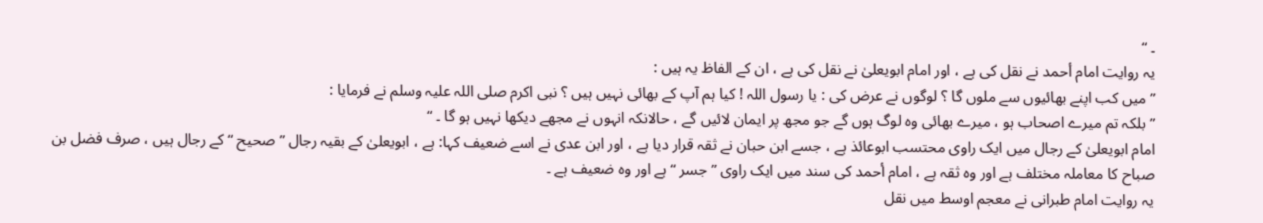۔ “
یہ روایت امام أحمد نے نقل کی ہے ، اور امام ابویعلیٰ نے نقل کی ہے ، ان کے الفاظ یہ ہیں :
” میں کب اپنے بھائیوں سے ملوں گا ؟ لوگوں نے عرض کی : یا رسول اللہ ! کیا ہم آپ کے بھائی نہیں ہیں ؟ نبی اکرم صلی اللہ علیہ وسلم نے فرمایا :
” بلکہ تم میرے اصحاب ہو ، میرے بھائی وہ لوگ ہوں گے جو مجھ پر ایمان لائیں گے ، حالانکہ انہوں نے مجھے دیکھا نہیں ہو گا ۔ “
امام ابویعلیٰ کے رجال میں ایک راوی محتسب ابوعائذ ہے ، جسے ابن حبان نے ثقہ قرار دیا ہے ، اور ابن عدی نے اسے ضعیف کہا: ہے ، ابویعلیٰ کے بقیہ رجال ” صحیح “ کے رجال ہیں ، صرف فضل بن صباح کا معاملہ مختلف ہے اور وہ ثقہ ہے ، امام أحمد کی سند میں ایک راوی ” جسر “ ہے اور وہ ضعیف ہے ۔
یہ روایت امام طبرانی نے معجم اوسط میں نقل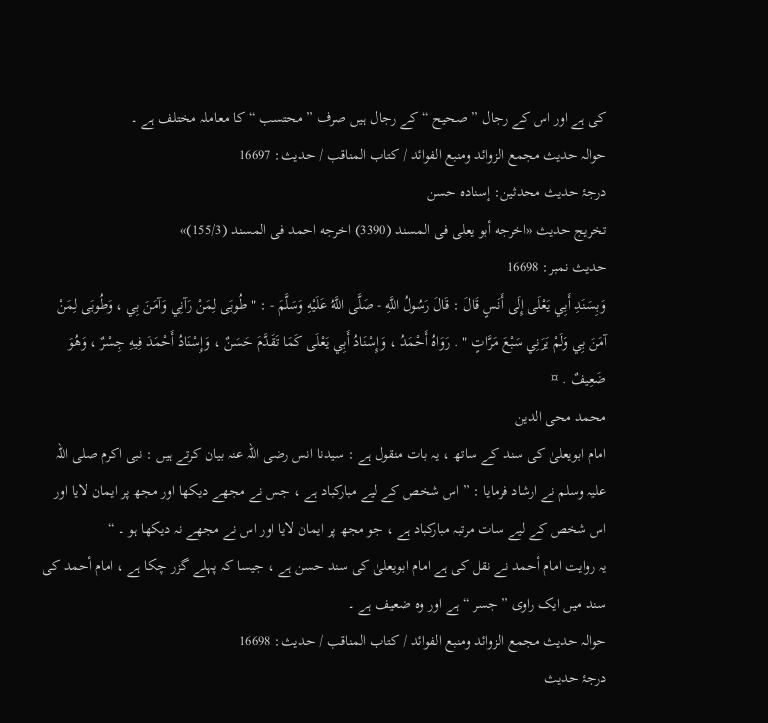کی ہے اور اس کے رجال ” صحیح “ کے رجال ہیں صرف ” محتسب “ کا معاملہ مختلف ہے ۔
حوالہ حدیث مجمع الزوائد ومنبع الفوائد / كتاب المناقب / حدیث: 16697
درجۂ حدیث محدثین: إسنادہ حسن
تخریج حدیث «اخرجه أبو يعلى فى المسند (3390) اخرجه احمد فى المسند (155/3)»
حدیث نمبر: 16698
وَبِسَنَدِ أَبِي يَعْلَى إِلَى أَنَسٍ قَالَ : قَالَ رَسُولُ اللَّهِ - صَلَّى اللَّهُ عَلَيْهِ وَسَلَّمَ - : " طُوبَى لِمَنْ رَآنِي وَآمَنَ بِي ، وَطُوبَى لِمَنْ آمَنَ بِي وَلَمْ يَرَنِي سَبْعَ مَرَّاتٍ " . رَوَاهُ أَحْمَدُ ، وَإِسْنَادُ أَبِي يَعْلَى كَمَا تَقَدَّمَ حَسَنٌ ، وَإِسْنَادُ أَحْمَدَ فِيهِ جِسْرٌ ، وَهُوَ ضَعِيفٌ . ¤
محمد محی الدین
امام ابویعلیٰ کی سند کے ساتھ ، یہ بات منقول ہے : سیدنا انس رضی اللہ عنہ بیان کرتے ہیں : نبی اکرم صلی اللہ علیہ وسلم نے ارشاد فرمایا : ” اس شخص کے لیے مبارکباد ہے ، جس نے مجھے دیکھا اور مجھ پر ایمان لایا اور اس شخص کے لیے سات مرتبہ مبارکباد ہے ، جو مجھ پر ایمان لایا اور اس نے مجھے نہ دیکھا ہو ۔ “
یہ روایت امام أحمد نے نقل کی ہے امام ابویعلیٰ کی سند حسن ہے ، جیسا کہ پہلے گزر چکا ہے ، امام أحمد کی سند میں ایک راوی ” جسر “ ہے اور وہ ضعیف ہے ۔
حوالہ حدیث مجمع الزوائد ومنبع الفوائد / كتاب المناقب / حدیث: 16698
درجۂ حدیث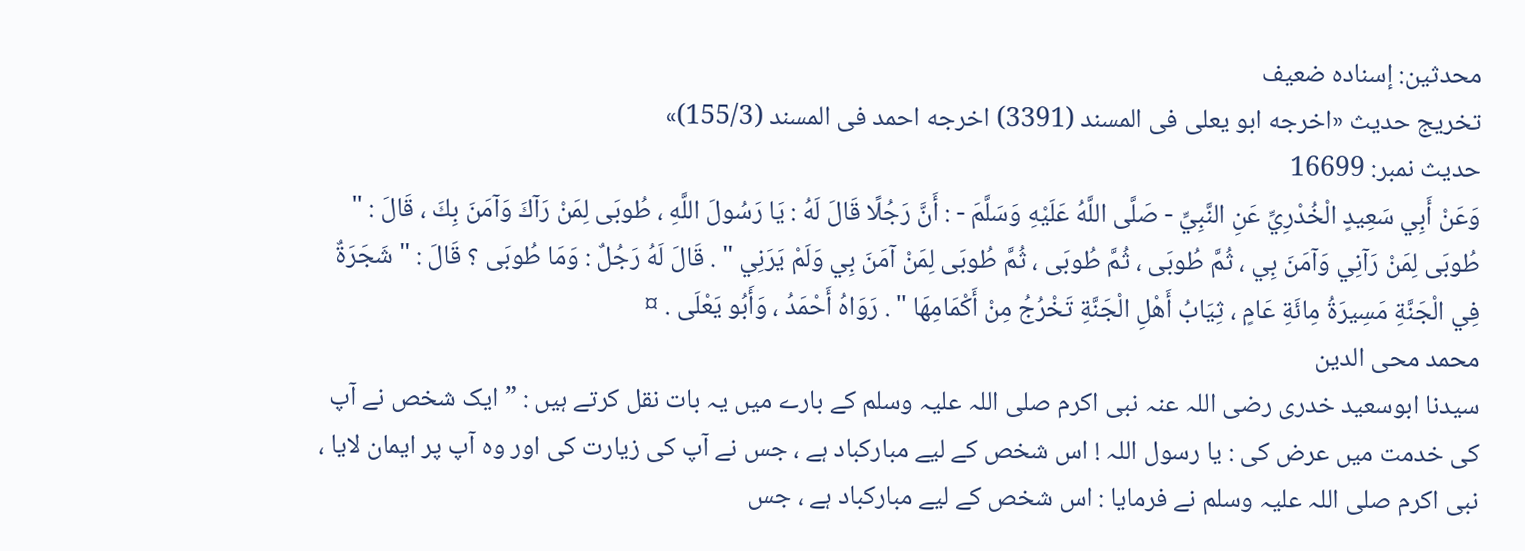محدثین: إسنادہ ضعیف
تخریج حدیث «اخرجه ابو يعلى فى المسند (3391) اخرجه احمد فى المسند (155/3)»
حدیث نمبر: 16699
وَعَنْ أَبِي سَعِيدٍ الْخُدْرِيِّ عَنِ النَّبِيِّ - صَلَّى اللَّهُ عَلَيْهِ وَسَلَّمَ - : أَنَّ رَجُلًا قَالَ لَهُ : يَا رَسُولَ اللَّهِ ، طُوبَى لِمَنْ رَآكَ وَآمَنَ بِكَ ، قَالَ : " طُوبَى لِمَنْ رَآنِي وَآمَنَ بِي ، ثُمَّ طُوبَى ، ثُمَّ طُوبَى ، ثُمَّ طُوبَى لِمَنْ آمَنَ بِي وَلَمْ يَرَنِي " . قَالَ لَهُ رَجُلٌ : وَمَا طُوبَى ؟ قَالَ : " شَجَرَةٌ فِي الْجَنَّةِ مَسِيرَةُ مِائَةِ عَامٍ ، ثِيَابُ أَهْلِ الْجَنَّةِ تَخْرُجُ مِنْ أَكْمَامِهَا " . رَوَاهُ أَحْمَدُ ، وَأَبُو يَعْلَى . ¤
محمد محی الدین
سیدنا ابوسعید خدری رضی اللہ عنہ نبی اکرم صلی اللہ علیہ وسلم کے بارے میں یہ بات نقل کرتے ہیں : ” ایک شخص نے آپ کی خدمت میں عرض کی : یا رسول اللہ ! اس شخص کے لیے مبارکباد ہے ، جس نے آپ کی زیارت کی اور وہ آپ پر ایمان لایا ، نبی اکرم صلی اللہ علیہ وسلم نے فرمایا : اس شخص کے لیے مبارکباد ہے ، جس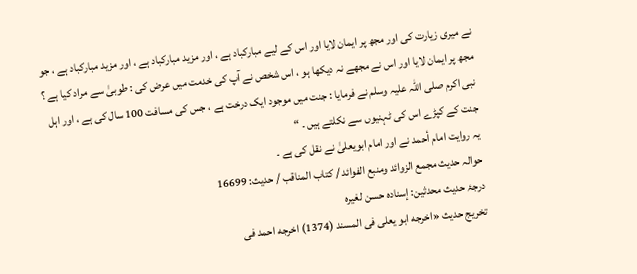نے میری زیارت کی اور مجھ پر ایمان لایا اور اس کے لیے مبارکباد ہے ، اور مزید مبارکباد ہے ، اور مزید مبارکباد ہے ، جو مجھ پر ایمان لایا اور اس نے مجھے نہ دیکھا ہو ، اس شخص نے آپ کی خدمت میں عرض کی : طوبیٰ سے مراد کیا ہے ؟ نبی اکرم صلی اللہ علیہ وسلم نے فرمایا : جنت میں موجود ایک درخت ہے ، جس کی مسافت 100 سال کی ہے ، اور اہل جنت کے کپڑے اس کی ٹہنیوں سے نکلتے ہیں ۔ “
یہ روایت امام أحمد نے اور امام ابویعلیٰ نے نقل کی ہے ۔
حوالہ حدیث مجمع الزوائد ومنبع الفوائد / كتاب المناقب / حدیث: 16699
درجۂ حدیث محدثین: إسناده حسن لغيرہ
تخریج حدیث «اخرجه ابو يعلى فى المسند (1374) اخرجه احمد فى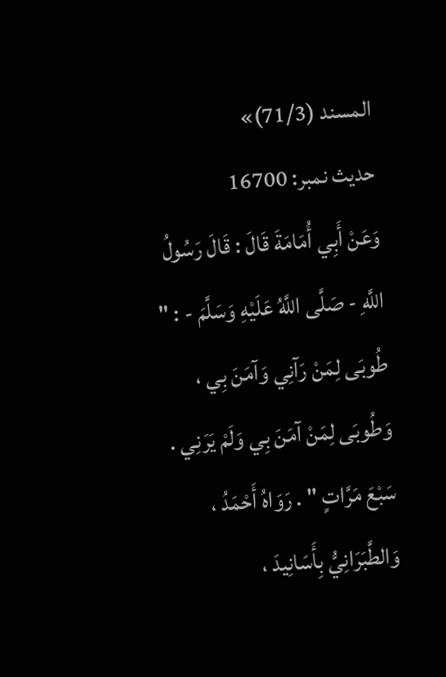المسند (71/3)»
حدیث نمبر: 16700
وَعَنْ أَبِي أُمَامَةَ قَالَ : قَالَ رَسُولُ اللَّهِ - صَلَّى اللَّهُ عَلَيْهِ وَسَلَّمَ - : " طُوبَى لِمَنْ رَآنِي وَآمَنَ بِي ، وَطُوبَى لِمَنْ آمَنَ بِي وَلَمْ يَرَنِي . سَبْعَ مَرَّاتٍ " . رَوَاهُ أَحْمَدُ ، وَالطَّبَرَانِيُّ بِأَسَانِيدَ ،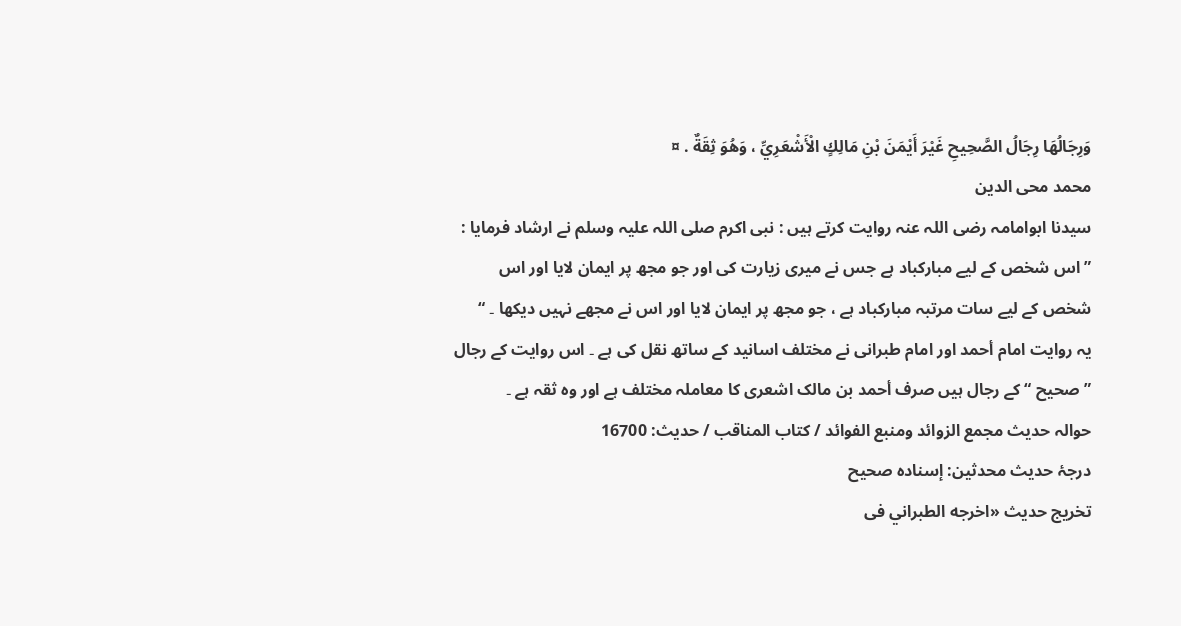وَرِجَالُهَا رِجَالُ الصَّحِيحِ غَيْرَ أَيْمَنَ بْنِ مَالِكٍ الْأَشْعَرِيِّ ، وَهُوَ ثِقَةٌ . ¤
محمد محی الدین
سیدنا ابوامامہ رضی اللہ عنہ روایت کرتے ہیں : نبی اکرم صلی اللہ علیہ وسلم نے ارشاد فرمایا : ” اس شخص کے لیے مبارکباد ہے جس نے میری زیارت کی اور جو مجھ پر ایمان لایا اور اس شخص کے لیے سات مرتبہ مبارکباد ہے ، جو مجھ پر ایمان لایا اور اس نے مجھے نہیں دیکھا ۔ “
یہ روایت امام أحمد اور امام طبرانی نے مختلف اسانید کے ساتھ نقل کی ہے ۔ اس روایت کے رجال ” صحیح “ کے رجال ہیں صرف أحمد بن مالک اشعری کا معاملہ مختلف ہے اور وہ ثقہ ہے ۔
حوالہ حدیث مجمع الزوائد ومنبع الفوائد / كتاب المناقب / حدیث: 16700
درجۂ حدیث محدثین: إسنادہ صحیح
تخریج حدیث «اخرجه الطبراني فى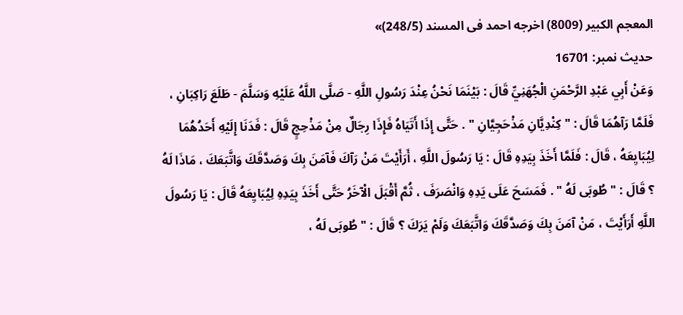المعجم الكبير (8009) اخرجه احمد فى المسند (248/5)»
حدیث نمبر: 16701
وَعَنْ أَبِي عَبْدِ الرَّحْمَنِ الْجُهَنِيِّ قَالَ : بَيْنَمَا نَحْنُ عِنْدَ رَسُولِ اللَّهِ - صَلَّى اللَّهُ عَلَيْهِ وَسَلَّمَ - طَلَعَ رَاكِبَانِ ، فَلَمَّا رَآهُمَا قَالَ : " كِنْدِيَّانِ مَذْحَجِيَّانِ " . حَتَّى إِذَا أَتَيَاهُ فَإِذَا رِجَالٌ مِنْ مَذْحِجٍ قَالَ : فَدَنَا إِلَيْهِ أَحَدُهُمَا لِيُبَايِعَهُ ، قَالَ : فَلَمَّا أَخَذَ بِيَدِهِ قَالَ : يَا رَسُولَ اللَّهِ ، أَرَأَيْتَ مَنْ رَآكَ فَآمَنَ بِكَ وَصَدَّقَكَ وَاتَّبَعَكَ ، مَاذَا لَهُ ؟ قَالَ : " طُوبَى لَهُ " . فَمَسَحَ عَلَى يَدِهِ وَانْصَرَفَ ، ثُمَّ أَقْبَلَ الْآخَرُ حَتَّى أَخَذَ بِيَدِهِ لِيُبَايِعَهُ قَالَ : يَا رَسُولَ اللَّهِ أَرَأَيْتَ ، مَنْ آمَنَ بِكَ وَصَدَّقَكَ وَاتَّبَعَكَ وَلَمْ يَرَكَ ؟ قَالَ : " طُوبَى لَهُ ،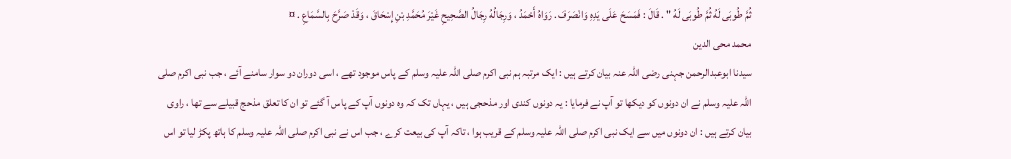ثُمَّ طُوبَى لَهُ ثُمَّ طُوبَى لَهُ " . قَالَ : فَمَسَحَ عَلَى يَدِهِ وَانْصَرَفَ . رَوَاهُ أَحْمَدُ ، وَرِجَالُهُ رِجَالُ الصَّحِيحِ غَيْرَ مُحَمَّدِ بْنِ إِسْحَاقَ ، وَقَدْ صَرَّحَ بِالسَّمَاعِ . ¤
محمد محی الدین
سیدنا ابوعبدالرحمن جہنی رضی اللہ عنہ بیان کرتے ہیں : ایک مرتبہ ہم نبی اکرم صلی اللہ علیہ وسلم کے پاس موجود تھے ، اسی دوران دو سوار سامنے آئے ، جب نبی اکرم صلی اللہ علیہ وسلم نے ان دونوں کو دیکھا تو آپ نے فرمایا : یہ دونوں کندی اور مذحجی ہیں ، یہاں تک کہ وہ دونوں آپ کے پاس آ گئے تو ان کا تعلق مذحج قبیلے سے تھا ، راوی بیان کرتے ہیں : ان دونوں میں سے ایک نبی اکرم صلی اللہ علیہ وسلم کے قریب ہوا ، تاکہ آپ کی بیعت کرے ، جب اس نے نبی اکرم صلی اللہ علیہ وسلم کا ہاتھ پکڑ لیا تو اس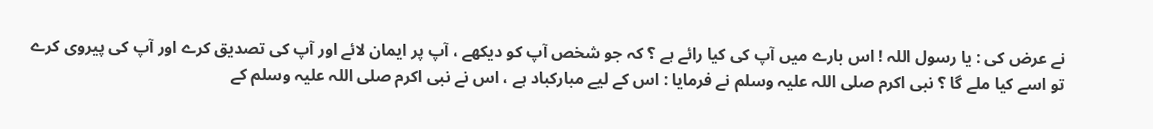نے عرض کی : یا رسول اللہ ! اس بارے میں آپ کی کیا رائے ہے ؟ کہ جو شخص آپ کو دیکھے ، آپ پر ایمان لائے اور آپ کی تصدیق کرے اور آپ کی پیروی کرے تو اسے کیا ملے گا ؟ نبی اکرم صلی اللہ علیہ وسلم نے فرمایا : اس کے لیے مبارکباد ہے ، اس نے نبی اکرم صلی اللہ علیہ وسلم کے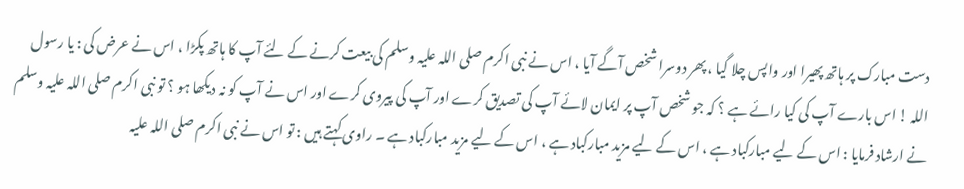دست مبارک پر ہاتھ پھیرا اور واپس چلا گیا ، پھر دوسرا شخص آگے آیا ، اس نے نبی اکرم صلی اللہ علیہ وسلم کی بیعت کرنے کے لئے آپ کا ہاتھ پکڑا ، اس نے عرض کی : یا رسول اللہ ! اس بارے آپ کی کیا رائے ہے ؟ کہ جو شخص آپ پر ایمان لائے آپ کی تصدیق کرے اور آپ کی پیروی کرے اور اس نے آپ کو نہ دیکھا ہو ؟ تو نبی اکرم صلی اللہ علیہ وسلم نے ارشاد فرمایا : اس کے لیے مبارکباد ہے ، اس کے لیے مزید مبارکباد ہے ، اس کے لیے مزید مبارکباد ہے ۔ راوی کہتے ہیں : تو اس نے نبی اکرم صلی اللہ علیہ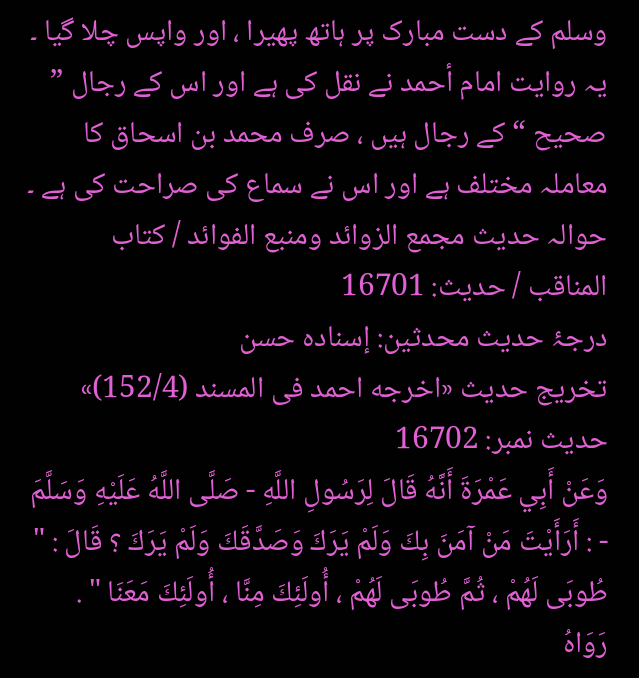وسلم کے دست مبارک پر ہاتھ پھیرا ، اور واپس چلا گیا ۔
یہ روایت امام أحمد نے نقل کی ہے اور اس کے رجال ” صحیح “ کے رجال ہیں ، صرف محمد بن اسحاق کا معاملہ مختلف ہے اور اس نے سماع کی صراحت کی ہے ۔
حوالہ حدیث مجمع الزوائد ومنبع الفوائد / كتاب المناقب / حدیث: 16701
درجۂ حدیث محدثین: إسنادہ حسن
تخریج حدیث «اخرجه احمد فى المسند (152/4)»
حدیث نمبر: 16702
وَعَنْ أَبِي عَمْرَةَ أَنَّهُ قَالَ لِرَسُولِ اللَّهِ - صَلَّى اللَّهُ عَلَيْهِ وَسَلَّمَ - : أَرَأَيْتَ مَنْ آمَنَ بِكَ وَلَمْ يَرَكَ وَصَدَّقَكَ وَلَمْ يَرَكَ ؟ قَالَ : " طُوبَى لَهُمْ ، ثُمَّ طُوبَى لَهُمْ ، أُولَئِكَ مِنَّا ، أُولَئِكَ مَعَنَا " . رَوَاهُ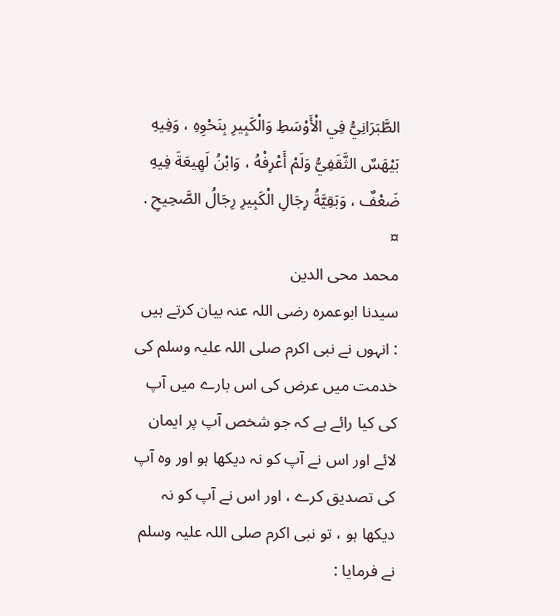الطَّبَرَانِيُّ فِي الْأَوْسَطِ وَالْكَبِيرِ بِنَحْوِهِ ، وَفِيهِ بَيْهَسٌ الثَّقَفِيُّ وَلَمْ أَعْرِفْهُ ، وَابْنُ لَهِيعَةَ فِيهِ ضَعْفٌ ، وَبَقِيَّةُ رِجَالِ الْكَبِيرِ رِجَالُ الصَّحِيحِ . ¤
محمد محی الدین
سیدنا ابوعمره رضی اللہ عنہ بیان کرتے ہیں : انہوں نے نبی اکرم صلی اللہ علیہ وسلم کی خدمت میں عرض کی اس بارے میں آپ کی کیا رائے ہے کہ جو شخص آپ پر ایمان لائے اور اس نے آپ کو نہ دیکھا ہو اور وہ آپ کی تصدیق کرے ، اور اس نے آپ کو نہ دیکھا ہو ، تو نبی اکرم صلی اللہ علیہ وسلم نے فرمایا :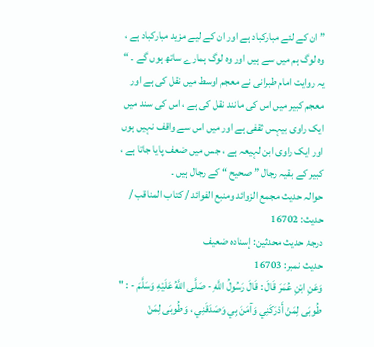” ان کے لئے مبارکباد ہے اور ان کے لیے مزید مبارکباد ہے ، وہ لوگ ہم میں سے ہیں اور وہ لوگ ہمارے ساتھ ہوں گے ۔ “
یہ روایت امام طبرانی نے معجم اوسط میں نقل کی ہے اور معجم کبیر میں اس کی مانند نقل کی ہے ، اس کی سند میں ایک راوی بیہس ثقفی ہے اور میں اس سے واقف نہیں ہوں اور ایک راوی ابن لہیعہ ہے ، جس میں ضعف پایا جاتا ہے ، کبیر کے بقیہ رجال ” صحیح “ کے رجال ہیں ۔
حوالہ حدیث مجمع الزوائد ومنبع الفوائد / كتاب المناقب / حدیث: 16702
درجۂ حدیث محدثین: إسنادہ ضعیف
حدیث نمبر: 16703
وَعَنِ ابْنِ عُمَرَ قَالَ : قَالَ رَسُولُ اللَّهِ - صَلَّى اللَّهُ عَلَيْهِ وَسَلَّمَ - : " طُوبَى لِمَنْ أَدْرَكَنِي وَآمَنَ بِي وَصَدَقَنِي ، وَطُوبَى لِمَنْ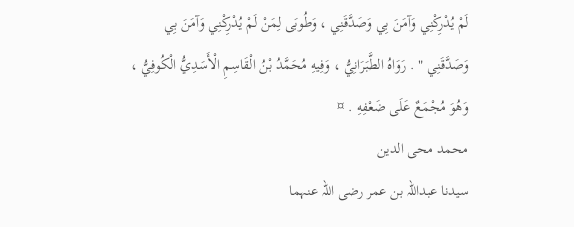لَمْ يُدْرِكْنِي وَآمَنَ بِي وَصَدَّقَنِي ، وَطُوبَى لِمَنْ لَمْ يُدْرِكْنِي وَآمَنَ بِي وَصَدَّقَنِي " . رَوَاهُ الطَّبَرَانِيُّ ، وَفِيهِ مُحَمَّدُ بْنُ الْقَاسِمِ الْأَسَدِيُّ الْكُوفِيُّ ، وَهُوَ مُجْمَعٌ عَلَى ضَعْفِهِ . ¤
محمد محی الدین
سیدنا عبداللہ بن عمر رضی اللہ عنہما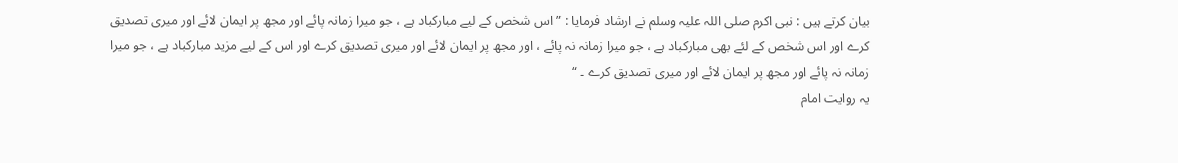بیان کرتے ہیں : نبی اکرم صلی اللہ علیہ وسلم نے ارشاد فرمایا : ” اس شخص کے لیے مبارکباد ہے ، جو میرا زمانہ پائے اور مجھ پر ایمان لائے اور میری تصدیق کرے اور اس شخص کے لئے بھی مبارکباد ہے ، جو میرا زمانہ نہ پائے ، اور مجھ پر ایمان لائے اور میری تصدیق کرے اور اس کے لیے مزید مبارکباد ہے ، جو میرا زمانہ نہ پائے اور مجھ پر ایمان لائے اور میری تصدیق کرے ۔ “
یہ روایت امام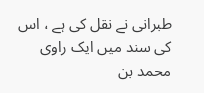طبرانی نے نقل کی ہے ، اس کی سند میں ایک راوی محمد بن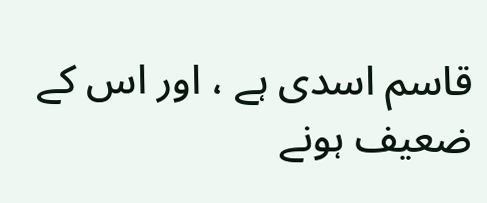قاسم اسدی ہے ، اور اس کے ضعیف ہونے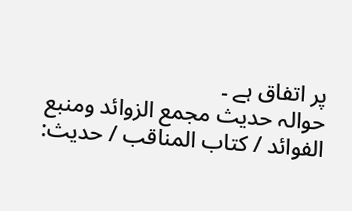پر اتفاق ہے ۔
حوالہ حدیث مجمع الزوائد ومنبع الفوائد / كتاب المناقب / حدیث: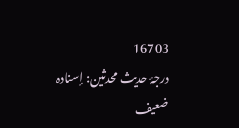16703
درجۂ حدیث محدثین: إسنادہ ضعیف